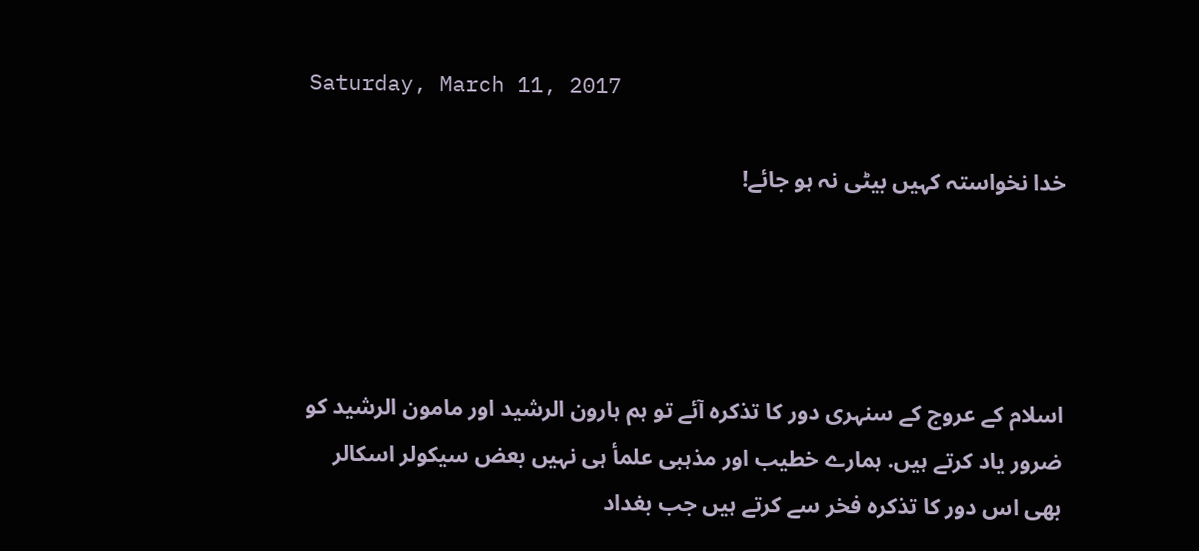Saturday, March 11, 2017

خدا نخواستہ کہیں بیٹی نہ ہو جائے!




اسلام کے عروج کے سنہری دور کا تذکرہ آئے تو ہم ہارون الرشید اور مامون الرشید کو ضرور یاد کرتے ہیں. ہمارے خطیب اور مذہبی علمأ ہی نہیں بعض سیکولر اسکالر بھی اس دور کا تذکرہ فخر سے کرتے ہیں جب بغداد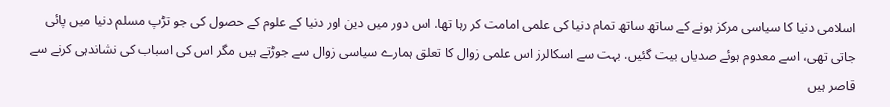اسلامی دنیا کا سیاسی مرکز ہونے کے ساتھ ساتھ تمام دنیا کی علمی امامت کر رہا تھا. اس دور میں دین اور دنیا کے علوم کے حصول کی جو تڑپ مسلم دنیا میں پائی جاتی تھی، اسے معدوم ہوئے صدیاں بیت گئیں. بہت سے اسکالرز اس علمی زوال کا تعلق ہمارے سیاسی زوال سے جوڑتے ہیں مگر اس کی اسباب کی نشاندہی کرنے سے قاصر ہیں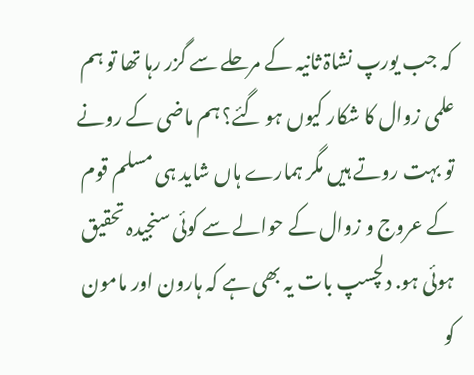کہ جب یورپ نشاۃ ثانیہ کے مرحلے سے گزر رہا تھا تو ہم علمی زوال کا شکار کیوں ہو گئے؟ ہم ماضی کے رونے تو بہت روتے ہیں مگر ہمارے ہاں شاید ہی مسلم قوم کے عروج و زوال کے حوالے سے کوئی سنجیدہ تحقیق ہوئی ہو. دلچسپ بات یہ بھی ہے کہ ہارون اور مامون کو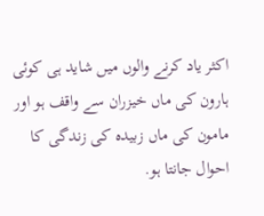اکثر یاد کرنے والوں میں شاید ہی کوئی ہارون کی ماں خیزران سے واقف ہو اور مامون کی ماں زبیدہ کی زندگی کا احوال جانتا ہو.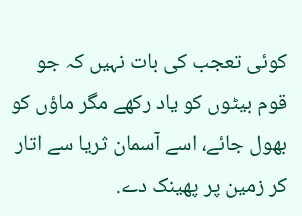کوئی تعجب کی بات نہیں کہ جو قوم بیٹوں کو یاد رکھے مگر ماؤں کو بھول جائے، اسے آسمان ثریا سے اتار کر زمین پر پھینک دے.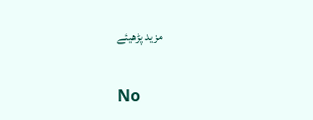مزید پڑھیئے


No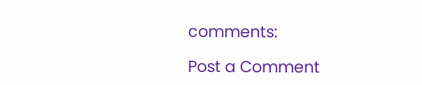comments:

Post a Comment